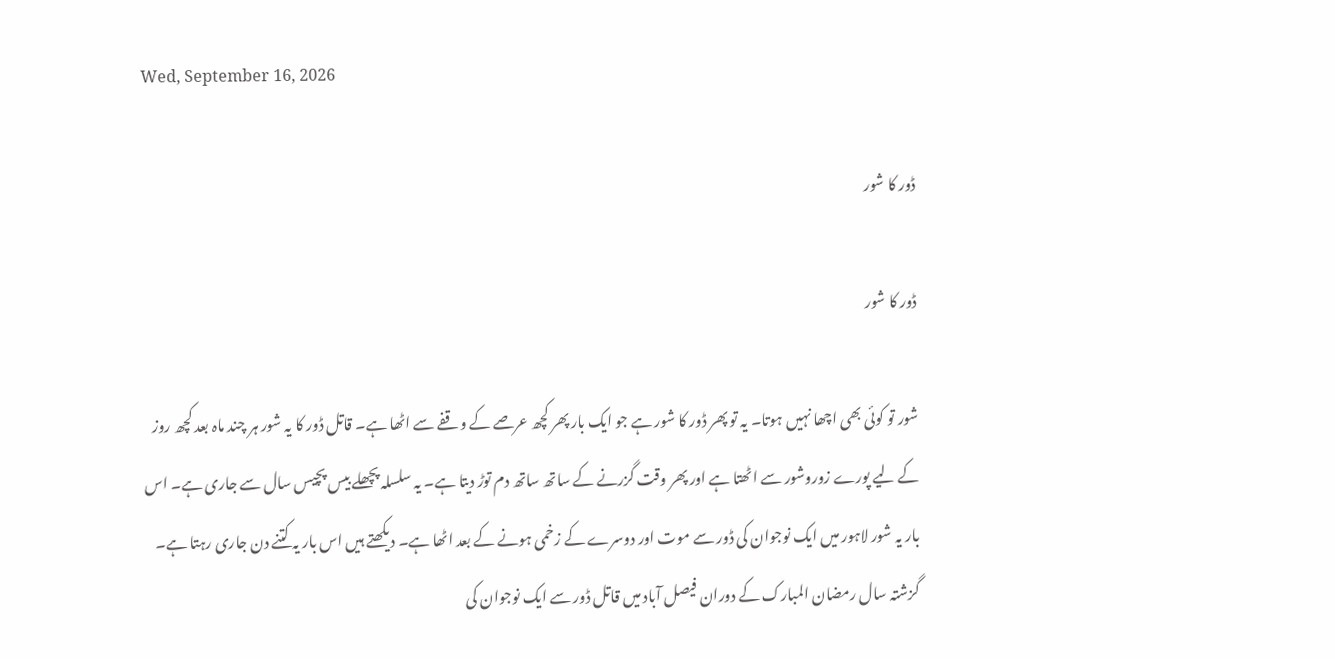Wed, September 16, 2026

ڈور کا شور

ڈور کا شور

شور تو کوئی بھی اچھا نہیں ہوتا۔ یہ تو پھر ڈور کا شور ہے جو ایک بار پھر کچھ عرصے کے وقفے سے اٹھا ہے۔ قاتل ڈور کا یہ شور ہر چند ماہ بعد کچھ روز کے لیے پورے زوروشور سے اٹھتا ہے اور پھر وقت گزرنے کے ساتھ ساتھ دم توڑ دیتا ہے۔ یہ سلسلہ پچھلے بیس پچیس سال سے جاری ہے۔ اس بار یہ شور لاہور میں ایک نوجوان کی ڈور سے موت اور دوسرے کے زخمی ہونے کے بعد اٹھا ہے۔ دیکھتے ہیں اس بار یہ کتنے دن جاری رہتا ہے۔
گزشتہ سال رمضان المبارک کے دوران فیصل آباد میں قاتل ڈور سے ایک نوجوان کی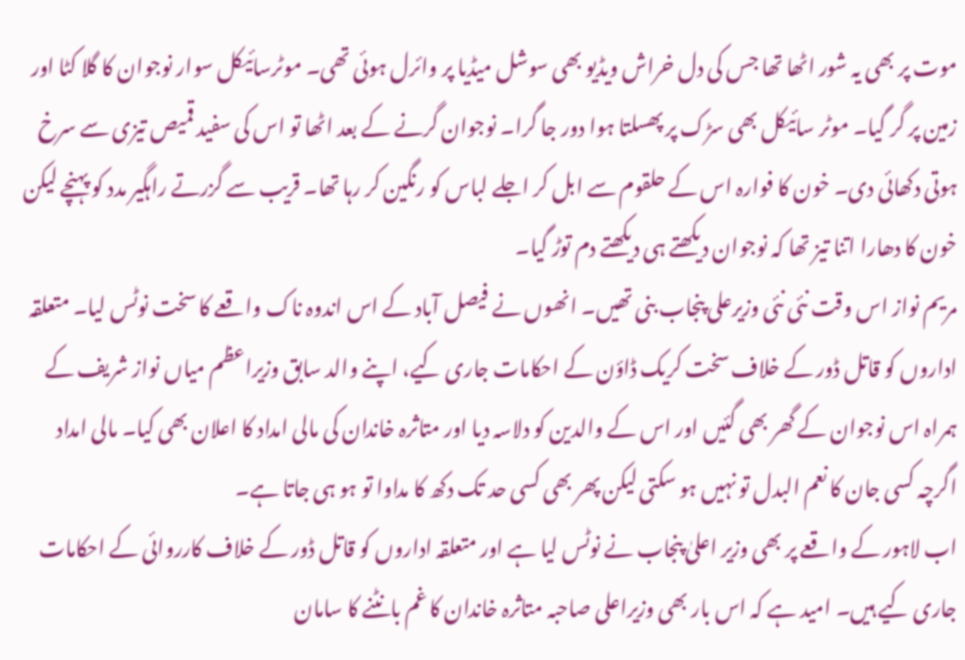موت پر بھی یہ شور اٹھا تھا جس کی دل خراش ویڈیو بھی سوشل میڈیا پر وائرل ہوئی تھی۔ موٹرسائیکل سوار نوجوان کا گلا کٹا اور زمین پر گر گیا۔ موٹر سائیکل بھی سڑک پر پھسلتا ہوا دور جا گرا۔ نوجوان گرنے کے بعد اٹھا تو اس کی سفید قمیص تیزی سے سرخ ہوتی دکھائی دی۔ خون کا فوارہ اس کے حلقوم سے ابل کر اجلے لباس کو رنگین کر رہا تھا۔ قریب سے گزرتے راہگیر مدد کو پہنچے لیکن خون کا دھارا اتنا تیز تھا کہ نوجوان دیکھتے ہی دیکھتے دم توڑ گیا۔
مریم نواز اس وقت نئی نئی وزیرعلی پنجاب بنی تھیں۔ انھوں نے فیصل آباد کے اس اندوہ ناک واقعے کا سخت نوٹس لیا۔ متعلقہ اداروں کو قاتل ڈور کے خلاف سخت کریک ڈاؤن کے احکامات جاری کیے، اپنے والد سابق وزیراعظم میاں نواز شریف کے ہمراہ اس نوجوان کے گھر بھی گئیں اور اس کے والدین کو دلاسہ دیا اور متاثرہ خاندان کی مالی امداد کا اعلان بھی کیا۔ مالی امداد اگرچہ کسی جان کا نعم البدل تو نہیں ہو سکتی لیکن پھر بھی کسی حد تک دکھ کا مداوا تو ہو ہی جاتا ہے۔
اب لاہور کے واقعے پر بھی وزیر اعلیٰ پنجاب نے نوٹس لیا ہے اور متعلقہ اداروں کو قاتل ڈور کے خلاف کارروائی کے احکامات جاری کیے ہیں۔ امید ہے کہ اس بار بھی وزیراعلی صاحبہ متاثرہ خاندان کا غم بانٹنے کا سامان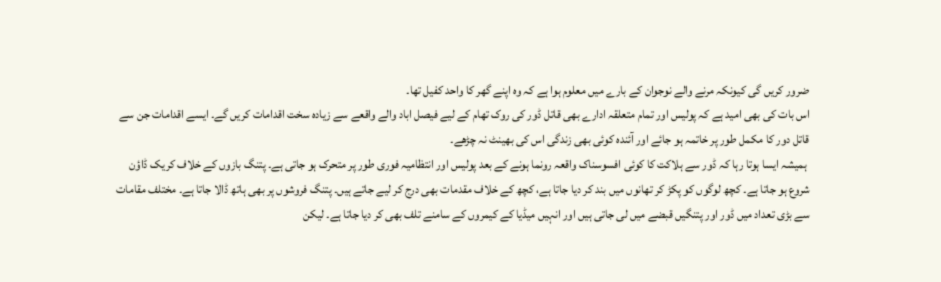ضرور کریں گی کیونکہ مرنے والے نوجوان کے بارے میں معلوم ہوا ہے کہ وہ اپنے گھر کا واحد کفیل تھا۔
اس بات کی بھی امید ہے کہ پولیس اور تمام متعلقہ ادارے بھی قاتل ڈور کی روک تھام کے لیے فیصل اباد والے واقعے سے زیادہ سخت اقدامات کریں گے۔ ایسے اقدامات جن سے قاتل دور کا مکمل طور پر خاتمہ ہو جائے اور آئندہ کوئی بھی زندگی اس کی بھینٹ نہ چڑھے۔
 ہمیشہ ایسا ہوتا رہا کہ ڈور سے ہلاکت کا کوئی افسوسناک واقعہ رونما ہونے کے بعد پولیس اور انتظامیہ فوری طور پر متحرک ہو جاتی ہے۔ پتنگ بازوں کے خلاف کریک ڈاؤن شروع ہو جاتا ہے۔ کچھ لوگوں کو پکڑ کر تھانوں میں بند کر دیا جاتا ہے، کچھ کے خلاف مقدمات بھی درج کر لیے جاتے ہیں۔ پتنگ فروشوں پر بھی ہاتھ ڈالا جاتا ہے۔ مختلف مقامات سے بڑی تعداد میں ڈور اور پتنگیں قبضے میں لی جاتی ہیں اور انہیں میڈیا کے کیمروں کے سامنے تلف بھی کر دیا جاتا ہے۔ لیکن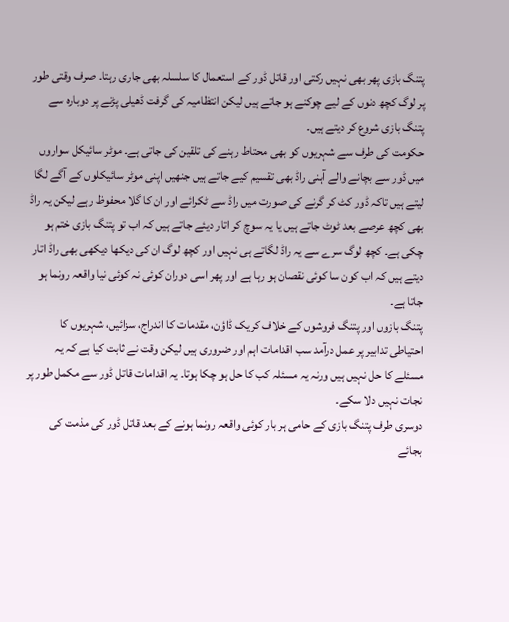پتنگ بازی پھر بھی نہیں رکتی اور قاتل ڈور کے استعمال کا سلسلہ بھی جاری رہتا۔ صرف وقتی طور پر لوگ کچھ دنوں کے لیے چوکنے ہو جاتے ہیں لیکن انتظامیہ کی گرفت ڈھیلی پڑنے پر دوبارہ سے پتنگ بازی شروع کر دیتے ہیں۔
حکومت کی طرف سے شہریوں کو بھی محتاط رہنے کی تلقین کی جاتی ہے۔ موٹر سائیکل سواروں میں ڈور سے بچانے والے آہنی راڈ بھی تقسیم کیے جاتے ہیں جنھیں اپنی موٹر سائیکلوں کے آگے لگا لیتے ہیں تاکہ ڈور کٹ کر گرنے کی صورت میں راڈ سے ٹکرائے اور ان کا گلا محفوظ رہے لیکن یہ راڈ بھی کچھ عرصے بعد ٹوٹ جاتے ہیں یا یہ سوچ کر اتار دیئے جاتے ہیں کہ اب تو پتنگ بازی ختم ہو چکی ہے۔ کچھ لوگ سرے سے یہ راڈ لگاتے ہی نہیں اور کچھ لوگ ان کی دیکھا دیکھی بھی راڈ اتار دیتے ہیں کہ اب کون سا کوئی نقصان ہو رہا ہے اور پھر اسی دوران کوئی نہ کوئی نیا واقعہ رونما ہو جاتا ہے۔
پتنگ بازوں اور پتنگ فروشوں کے خلاف کریک ڈاؤن، مقدمات کا اندراج، سزائیں، شہریوں کا احتیاطی تدابیر پر عمل درآمد سب اقدامات اہم اور ضروری ہیں لیکن وقت نے ثابت کیا ہے کہ یہ مسئلے کا حل نہیں ہیں ورنہ یہ مسئلہ کب کا حل ہو چکا ہوتا۔ یہ اقدامات قاتل ڈور سے مکمل طور پر نجات نہیں دلا سکے۔
دوسری طرف پتنگ بازی کے حامی ہر بار کوئی واقعہ رونما ہونے کے بعد قاتل ڈور کی مذمت کی بجائے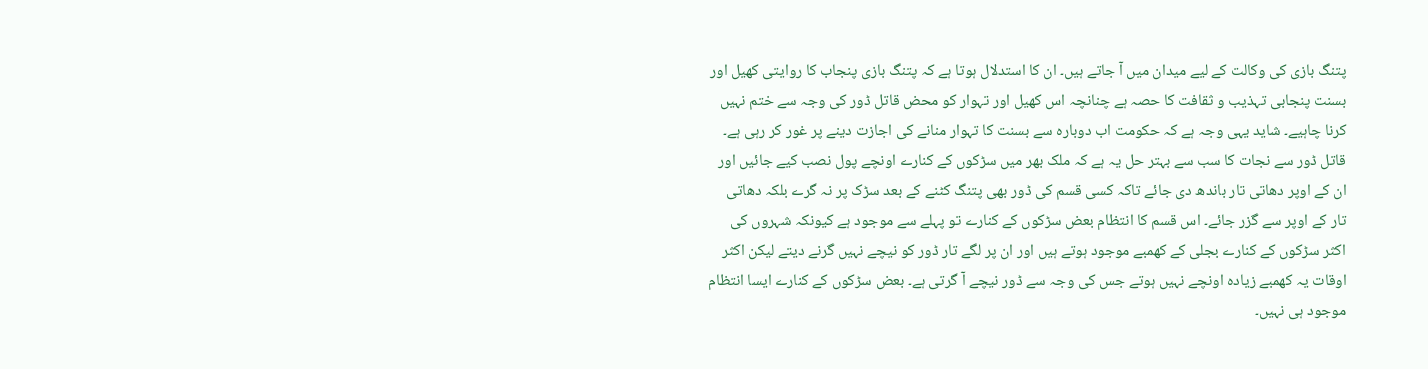پتنگ بازی کی وکالت کے لیے میدان میں آ جاتے ہیں۔ ان کا استدلال ہوتا ہے کہ پتنگ بازی پنجاب کا روایتی کھیل اور بسنت پنجابی تہذیب و ثقافت کا حصہ ہے چنانچہ اس کھیل اور تہوار کو محض قاتل ڈور کی وجہ سے ختم نہیں کرنا چاہیے۔ شاید یہی وجہ ہے کہ حکومت اب دوبارہ سے بسنت کا تہوار منانے کی اجازت دینے پر غور کر رہی ہے۔
قاتل ڈور سے نجات کا سب سے بہتر حل یہ ہے کہ ملک بھر میں سڑکوں کے کنارے اونچے پول نصب کیے جائیں اور ان کے اوپر دھاتی تار باندھ دی جائے تاکہ کسی قسم کی ڈور بھی پتنگ کٹنے کے بعد سڑک پر نہ گرے بلکہ دھاتی تار کے اوپر سے گزر جائے۔ اس قسم کا انتظام بعض سڑکوں کے کنارے تو پہلے سے موجود ہے کیونکہ شہروں کی اکثر سڑکوں کے کنارے بجلی کے کھمبے موجود ہوتے ہیں اور ان پر لگے تار ڈور کو نیچے نہیں گرنے دیتے لیکن اکثر اوقات یہ کھمبے زیادہ اونچے نہیں ہوتے جس کی وجہ سے ڈور نیچے آ گرتی ہے۔ بعض سڑکوں کے کنارے ایسا انتظام موجود ہی نہیں۔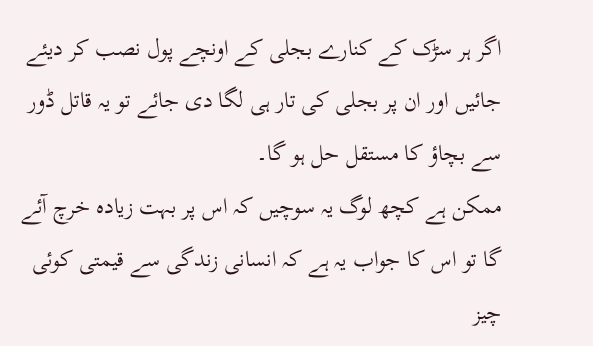اگر ہر سڑک کے کنارے بجلی کے اونچے پول نصب کر دیئے جائیں اور ان پر بجلی کی تار ہی لگا دی جائے تو یہ قاتل ڈور سے بچاؤ کا مستقل حل ہو گا۔
ممکن ہے کچھ لوگ یہ سوچیں کہ اس پر بہت زیادہ خرچ آئے گا تو اس کا جواب یہ ہے کہ انسانی زندگی سے قیمتی کوئی چیز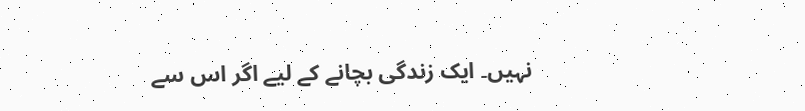نہیں۔ ایک زندگی بچانے کے لیے اگر اس سے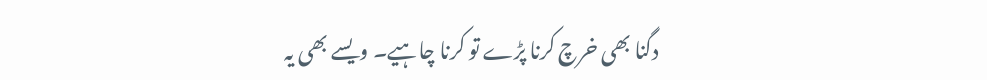دگنا بھی خرچ کرنا پڑے تو کرنا چاہیے۔ ویسے بھی یہ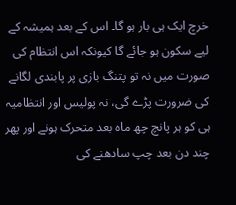خرچ ایک ہی بار ہو گا۔ اس کے بعد ہمیشہ کے لیے سکون ہو جائے گا کیونکہ اس انتظام کی صورت میں نہ تو پتنگ بازی پر پابندی لگانے کی ضرورت پڑے گی، نہ پولیس اور انتظامیہ ہی کو ہر پانچ چھ ماہ بعد متحرک ہونے اور پھر چند دن بعد چپ سادھنے کی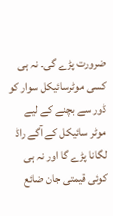ضرورت پڑے گی۔ نہ ہی کسی موٹرسائیکل سوار کو ڈور سے بچنے کے لیے موٹر سائیکل کے آگے راڈ لگانا پڑے گا اور نہ ہی کوئی قیمتی جان ضائع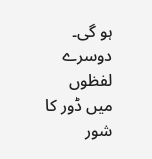ہو گی۔ دوسرے لفظوں میں ڈور کا شور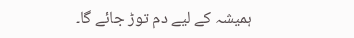ہمیشہ کے لیے دم توڑ جائے گا۔